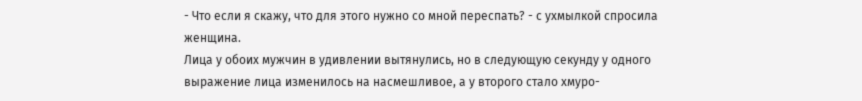- Что если я скажу, что для этого нужно со мной переспать? - с ухмылкой спросила женщина.
Лица у обоих мужчин в удивлении вытянулись, но в следующую секунду у одного выражение лица изменилось на насмешливое, а у второго стало хмуро-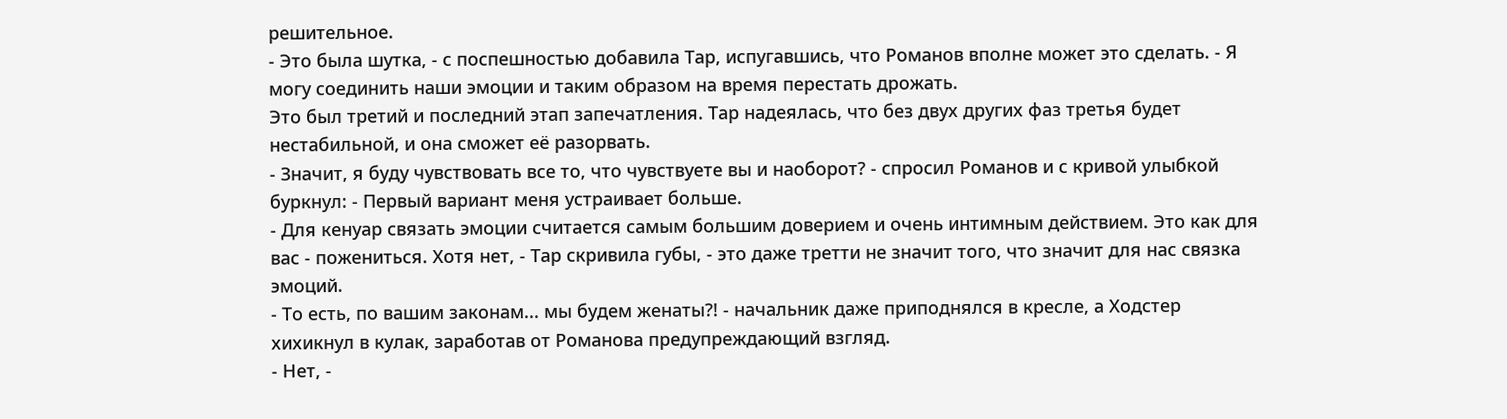решительное.
- Это была шутка, - с поспешностью добавила Тар, испугавшись, что Романов вполне может это сделать. - Я могу соединить наши эмоции и таким образом на время перестать дрожать.
Это был третий и последний этап запечатления. Тар надеялась, что без двух других фаз третья будет нестабильной, и она сможет её разорвать.
- Значит, я буду чувствовать все то, что чувствуете вы и наоборот? - спросил Романов и с кривой улыбкой буркнул: - Первый вариант меня устраивает больше.
- Для кенуар связать эмоции считается самым большим доверием и очень интимным действием. Это как для вас - пожениться. Хотя нет, - Тар скривила губы, - это даже третти не значит того, что значит для нас связка эмоций.
- То есть, по вашим законам... мы будем женаты?! - начальник даже приподнялся в кресле, а Ходстер хихикнул в кулак, заработав от Романова предупреждающий взгляд.
- Нет, -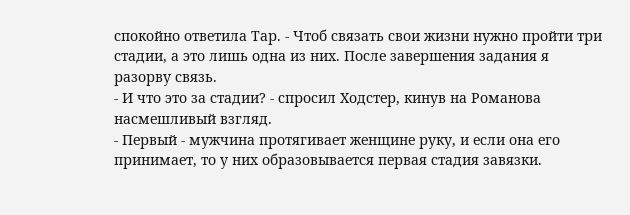спокойно ответила Тар. - Чтоб связать свои жизни нужно пройти три стадии, а это лишь одна из них. После завершения задания я разорву связь.
- И что это за стадии? - спросил Ходстер, кинув на Романова насмешливый взгляд.
- Первый - мужчина протягивает женщине руку, и если она его принимает, то у них образовывается первая стадия завязки.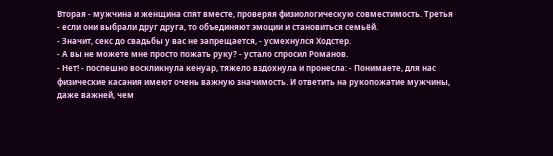Вторая - мужчина и женщина спят вместе, проверяя физиологическую совместимость. Третья - если они выбрали друг друга, то объединяют эмоции и становиться семьёй.
- Значит, секс до свадьбы у вас не запрещается, - усмехнулся Ходстер.
- А вы не можете мне просто пожать руку? - устало спросил Романов.
- Нет! - поспешно воскликнула кенуар, тяжело вздохнула и пронесла: - Понимаете, для нас физические касания имеют очень важную значимость. И ответить на рукопожатие мужчины, даже важней, чем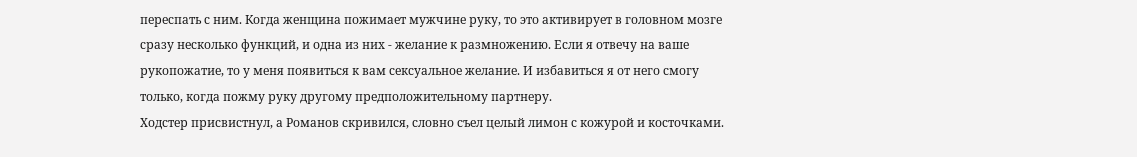переспать с ним. Когда женщина пожимает мужчине руку, то это активирует в головном мозге сразу несколько функций, и одна из них - желание к размножению. Если я отвечу на ваше рукопожатие, то у меня появиться к вам сексуальное желание. И избавиться я от него смогу только, когда пожму руку другому предположительному партнеру.
Ходстер присвистнул, а Романов скривился, словно съел целый лимон с кожурой и косточками.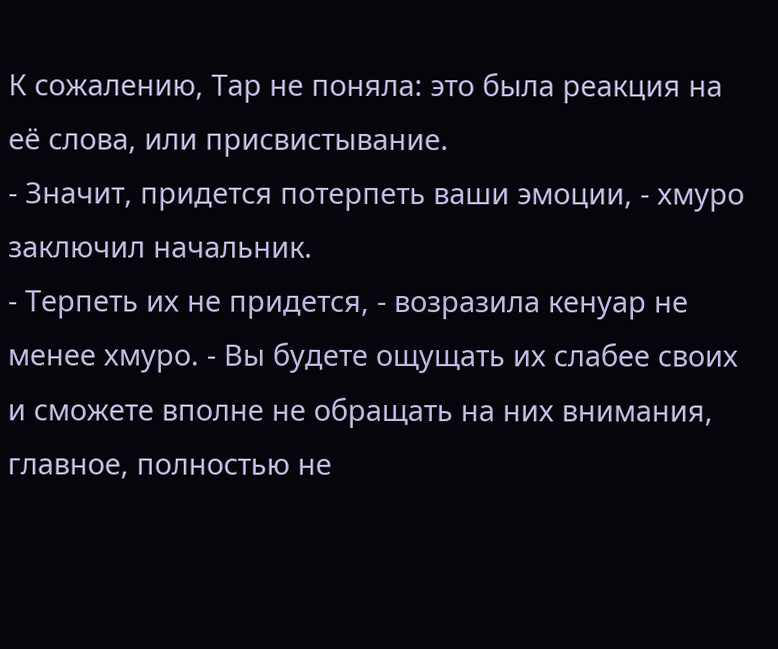К сожалению, Тар не поняла: это была реакция на её слова, или присвистывание.
- Значит, придется потерпеть ваши эмоции, - хмуро заключил начальник.
- Терпеть их не придется, - возразила кенуар не менее хмуро. - Вы будете ощущать их слабее своих и сможете вполне не обращать на них внимания, главное, полностью не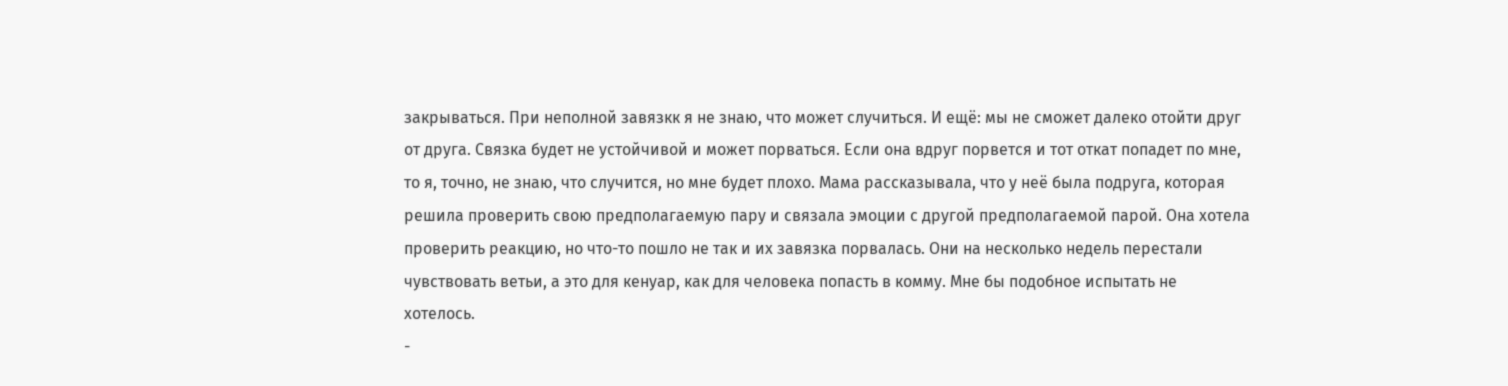закрываться. При неполной завязкк я не знаю, что может случиться. И ещё: мы не сможет далеко отойти друг от друга. Связка будет не устойчивой и может порваться. Если она вдруг порвется и тот откат попадет по мне, то я, точно, не знаю, что случится, но мне будет плохо. Мама рассказывала, что у неё была подруга, которая решила проверить свою предполагаемую пару и связала эмоции с другой предполагаемой парой. Она хотела проверить реакцию, но что-то пошло не так и их завязка порвалась. Они на несколько недель перестали чувствовать ветьи, а это для кенуар, как для человека попасть в комму. Мне бы подобное испытать не хотелось.
-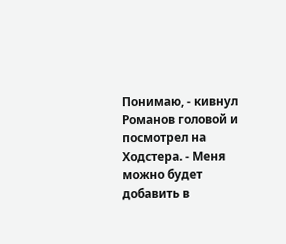Понимаю, - кивнул Романов головой и посмотрел на Ходстера. - Меня можно будет добавить в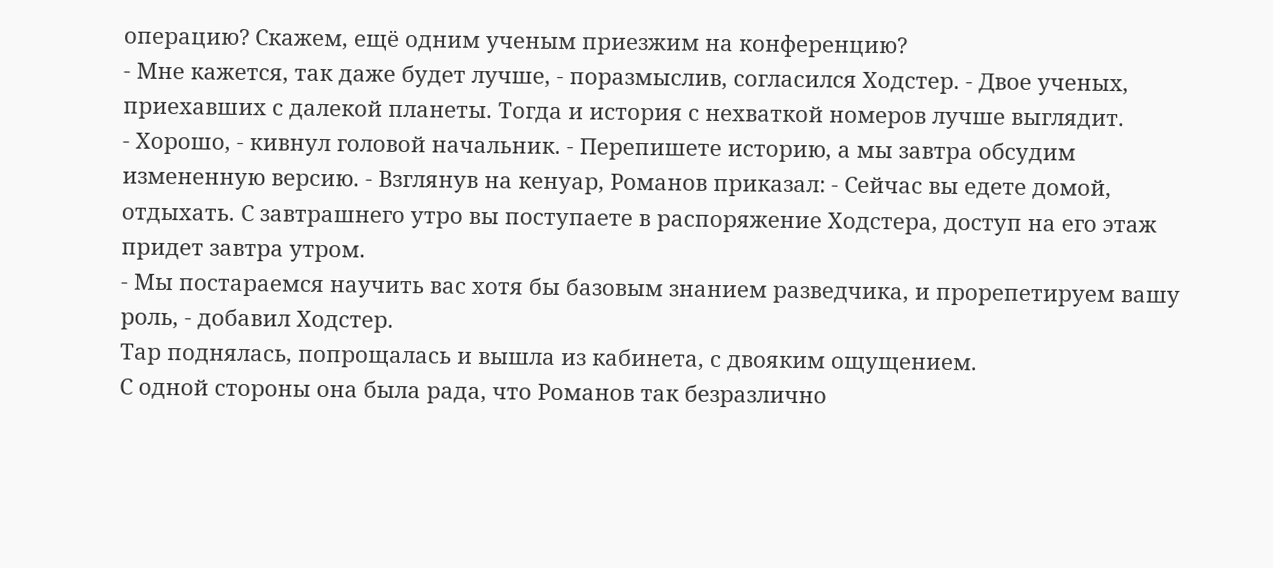операцию? Скажем, ещё одним ученым приезжим на конференцию?
- Мне кажется, так даже будет лучше, - поразмыслив, согласился Ходстер. - Двое ученых, приехавших с далекой планеты. Тогда и история с нехваткой номеров лучше выглядит.
- Хорошо, - кивнул головой начальник. - Перепишете историю, а мы завтра обсудим измененную версию. - Взглянув на кенуар, Романов приказал: - Сейчас вы едете домой, отдыхать. С завтрашнего утро вы поступаете в распоряжение Ходстера, доступ на его этаж придет завтра утром.
- Мы постараемся научить вас хотя бы базовым знанием разведчика, и прорепетируем вашу роль, - добавил Ходстер.
Тар поднялась, попрощалась и вышла из кабинета, с двояким ощущением.
С одной стороны она была рада, что Романов так безразлично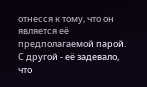отнесся к тому, что он является её предполагаемой парой. С другой - её задевало, что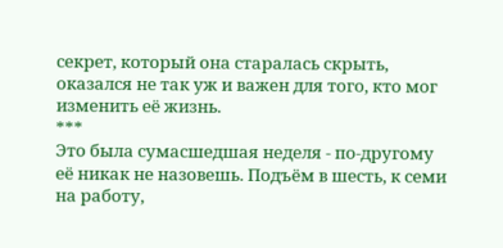секрет, который она старалась скрыть, оказался не так уж и важен для того, кто мог изменить её жизнь.
***
Это была сумасшедшая неделя - по-другому её никак не назовешь. Подъём в шесть, к семи на работу,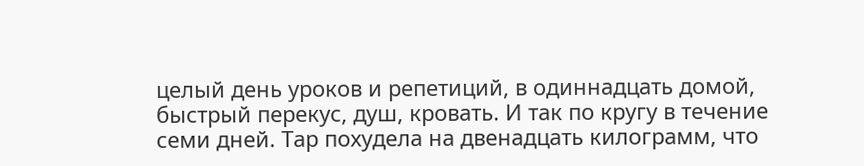целый день уроков и репетиций, в одиннадцать домой, быстрый перекус, душ, кровать. И так по кругу в течение семи дней. Тар похудела на двенадцать килограмм, что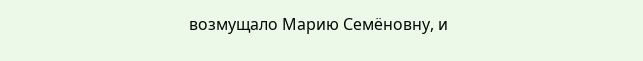возмущало Марию Семёновну, и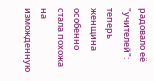радовало её "учителей": теперь женщина особенно стала похожа на изможденную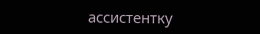ассистентку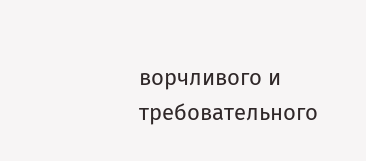ворчливого и требовательного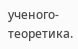ученого-теоретика.